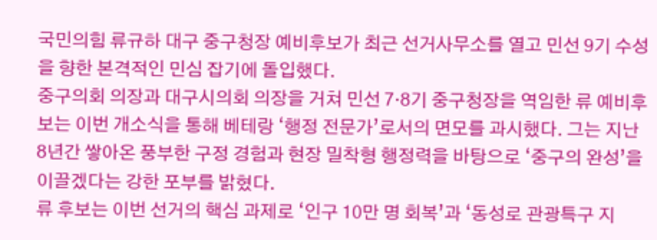국민의힘 류규하 대구 중구청장 예비후보가 최근 선거사무소를 열고 민선 9기 수성을 향한 본격적인 민심 잡기에 돌입했다.
중구의회 의장과 대구시의회 의장을 거쳐 민선 7·8기 중구청장을 역임한 류 예비후보는 이번 개소식을 통해 베테랑 ‘행정 전문가’로서의 면모를 과시했다. 그는 지난 8년간 쌓아온 풍부한 구정 경험과 현장 밀착형 행정력을 바탕으로 ‘중구의 완성’을 이끌겠다는 강한 포부를 밝혔다.
류 후보는 이번 선거의 핵심 과제로 ‘인구 10만 명 회복’과 ‘동성로 관광특구 지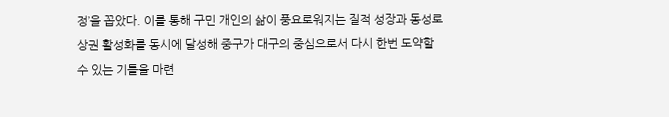정’을 꼽았다. 이를 통해 구민 개인의 삶이 풍요로워지는 질적 성장과 동성로 상권 활성화를 동시에 달성해 중구가 대구의 중심으로서 다시 한번 도약할 수 있는 기틀을 마련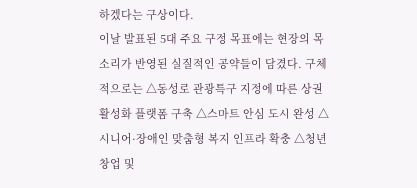하겠다는 구상이다.
이날 발표된 5대 주요 구정 목표에는 현장의 목소리가 반영된 실질적인 공약들이 담겼다. 구체적으로는 △동성로 관광특구 지정에 따른 상권 활성화 플랫폼 구축 △스마트 안심 도시 완성 △시니어·장애인 맞춤형 복지 인프라 확충 △청년 창업 및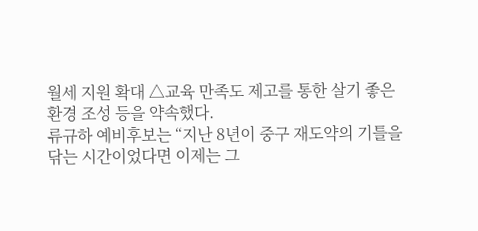월세 지원 확대 △교육 만족도 제고를 통한 살기 좋은 환경 조성 등을 약속했다.
류규하 예비후보는 “지난 8년이 중구 재도약의 기틀을 닦는 시간이었다면 이제는 그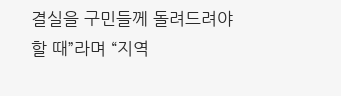결실을 구민들께 돌려드려야 할 때”라며 “지역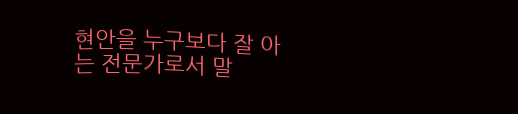현안을 누구보다 잘 아는 전문가로서 말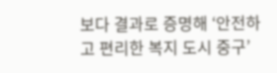보다 결과로 증명해 ‘안전하고 편리한 복지 도시 중구’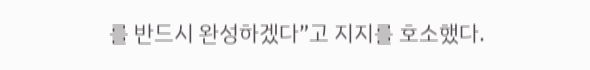를 반드시 완성하겠다”고 지지를 호소했다.